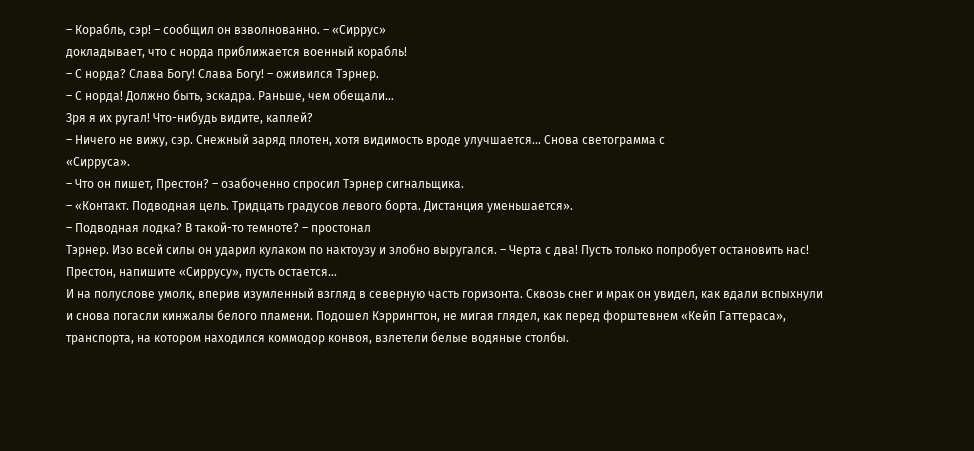– Корабль, сэр! – сообщил он взволнованно. – «Сиррус»
докладывает, что с норда приближается военный корабль!
– С норда? Слава Богу! Слава Богу! – оживился Тэрнер.
– С норда! Должно быть, эскадра. Раньше, чем обещали…
Зря я их ругал! Что-нибудь видите, каплей?
– Ничего не вижу, сэр. Снежный заряд плотен, хотя видимость вроде улучшается… Снова светограмма с
«Сирруса».
– Что он пишет, Престон? – озабоченно спросил Тэрнер сигнальщика.
– «Контакт. Подводная цель. Тридцать градусов левого борта. Дистанция уменьшается».
– Подводная лодка? В такой-то темноте? – простонал
Тэрнер. Изо всей силы он ударил кулаком по нактоузу и злобно выругался. – Черта с два! Пусть только попробует остановить нас! Престон, напишите «Сиррусу», пусть остается…
И на полуслове умолк, вперив изумленный взгляд в северную часть горизонта. Сквозь снег и мрак он увидел, как вдали вспыхнули и снова погасли кинжалы белого пламени. Подошел Кэррингтон, не мигая глядел, как перед форштевнем «Кейп Гаттераса», транспорта, на котором находился коммодор конвоя, взлетели белые водяные столбы.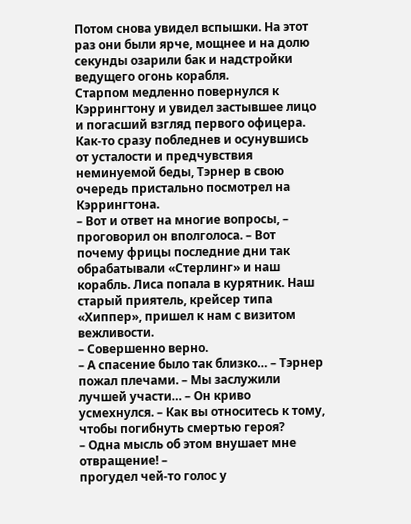Потом снова увидел вспышки. На этот раз они были ярче, мощнее и на долю секунды озарили бак и надстройки ведущего огонь корабля.
Старпом медленно повернулся к Кэррингтону и увидел застывшее лицо и погасший взгляд первого офицера.
Как-то сразу побледнев и осунувшись от усталости и предчувствия неминуемой беды, Тэрнер в свою очередь пристально посмотрел на Кэррингтона.
– Вот и ответ на многие вопросы, – проговорил он вполголоса. – Вот почему фрицы последние дни так обрабатывали «Стерлинг» и наш корабль. Лиса попала в курятник. Наш старый приятель, крейсер типа «Хиппер», пришел к нам с визитом вежливости.
– Совершенно верно.
– А спасение было так близко… – Тэрнер пожал плечами. – Мы заслужили лучшей участи… – Он криво усмехнулся. – Как вы относитесь к тому, чтобы погибнуть смертью героя?
– Одна мысль об этом внушает мне отвращение! –
прогудел чей-то голос у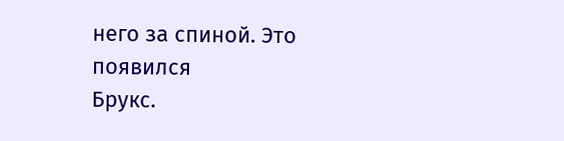него за спиной. Это появился
Брукс.